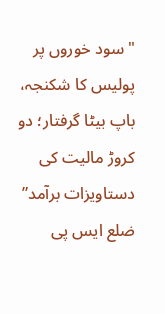"سود خوروں پر پولیس کا شکنجہ، باپ بیٹا گرفتار؛ دو کروڑ مالیت کی دستاویزات برآمد” ضلع ایس پی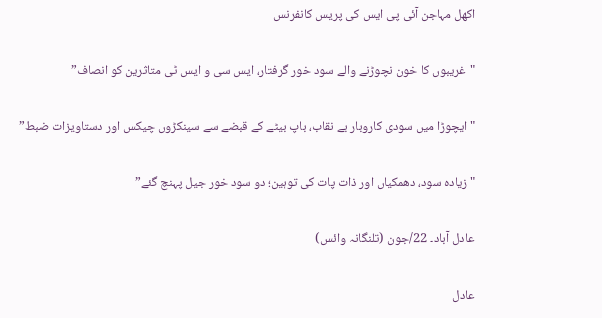اکھل مہاجن آئی پی ایس کی پریس کانفرنس

"غریبوں کا خون نچوڑنے والے سود خور گرفتار، ایس سی و ایس ٹی متاثرین کو انصاف”

"ایچوڑا میں سودی کاروبار بے نقاب، باپ بیٹے کے قبضے سے سینکڑوں چیکس اور دستاویزات ضبط”

"زیادہ سود، دھمکیاں اور ذات پات کی توہین؛ دو سود خور جیل پہنچ گئے”

عادل آباد۔ 22/جون (تلنگانہ وائس)

عادل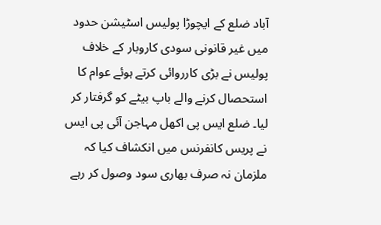آباد ضلع کے ایچوڑا پولیس اسٹیشن حدود میں غیر قانونی سودی کاروبار کے خلاف پولیس نے بڑی کارروائی کرتے ہوئے عوام کا استحصال کرنے والے باپ بیٹے کو گرفتار کر لیا۔ ضلع ایس پی اکھل مہاجن آئی پی ایس نے پریس کانفرنس میں انکشاف کیا کہ ملزمان نہ صرف بھاری سود وصول کر رہے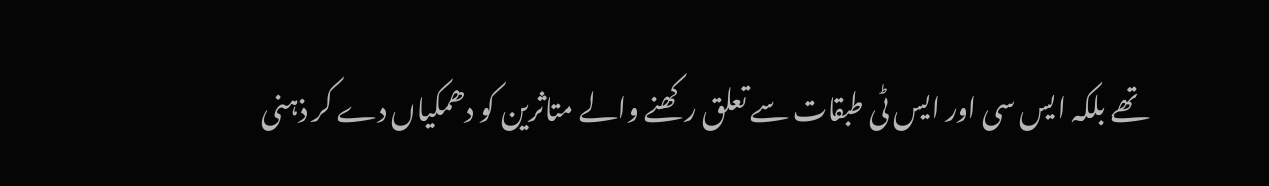تھے بلکہ ایس سی اور ایس ٹی طبقات سے تعلق رکھنے والے متاثرین کو دھمکیاں دے کر ذہنی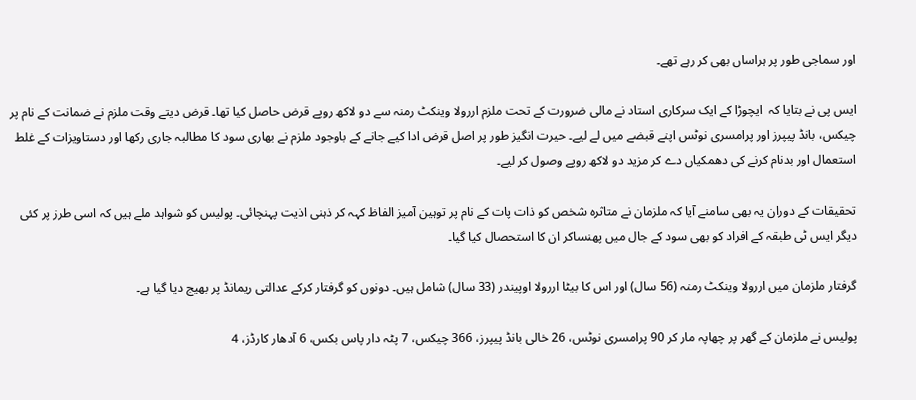اور سماجی طور پر ہراساں بھی کر رہے تھے۔

ایس پی نے بتایا کہ  ایچوڑا کے ایک سرکاری استاد نے مالی ضرورت کے تحت ملزم اررولا وینکٹ رمنہ سے دو لاکھ روپے قرض حاصل کیا تھا۔ قرض دیتے وقت ملزم نے ضمانت کے نام پر چیکس، بانڈ پیپرز اور پرامسری نوٹس اپنے قبضے میں لے لیے۔ حیرت انگیز طور پر اصل قرض ادا کیے جانے کے باوجود ملزم نے بھاری سود کا مطالبہ جاری رکھا اور دستاویزات کے غلط استعمال اور بدنام کرنے کی دھمکیاں دے کر مزید دو لاکھ روپے وصول کر لیے۔

تحقیقات کے دوران یہ بھی سامنے آیا کہ ملزمان نے متاثرہ شخص کو ذات پات کے نام پر توہین آمیز الفاظ کہہ کر ذہنی اذیت پہنچائی۔ پولیس کو شواہد ملے ہیں کہ اسی طرز پر کئی دیگر ایس ٹی طبقہ کے افراد کو بھی سود کے جال میں پھنساکر ان کا استحصال کیا گیا۔

گرفتار ملزمان میں اررولا وینکٹ رمنہ (56 سال) اور اس کا بیٹا اررولا اوپیندر (33 سال) شامل ہیں۔ دونوں کو گرفتار کرکے عدالتی ریمانڈ پر بھیج دیا گیا ہے۔

پولیس نے ملزمان کے گھر پر چھاپہ مار کر 90 پرامسری نوٹس، 26 خالی بانڈ پیپرز، 366 چیکس، 7 پٹہ دار پاس بکس، 6 آدھار کارڈز، 4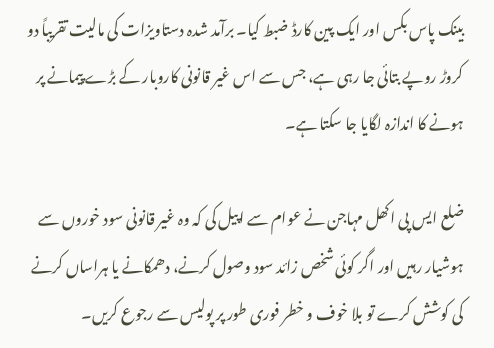بینک پاس بکس اور ایک پین کارڈ ضبط کیا۔ برآمد شدہ دستاویزات کی مالیت تقریباً دو کروڑ روپے بتائی جا رہی ہے، جس سے اس غیر قانونی کاروبار کے بڑے پیمانے پر ہونے کا اندازہ لگایا جا سکتا ہے۔

ضلع ایس پی اکھل مہاجن نے عوام سے اپیل کی کہ وہ غیر قانونی سود خوروں سے ہوشیار رہیں اور اگر کوئی شخص زائد سود وصول کرنے، دھمکانے یا ہراساں کرنے کی کوشش کرے تو بلا خوف و خطر فوری طور پر پولیس سے رجوع کریں۔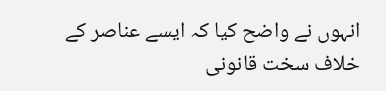انہوں نے واضح کیا کہ ایسے عناصر کے خلاف سخت قانونی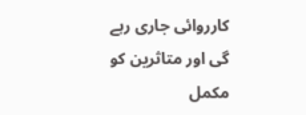کارروائی جاری رہے گی اور متاثرین کو مکمل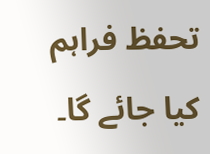تحفظ فراہم کیا جائے گا۔